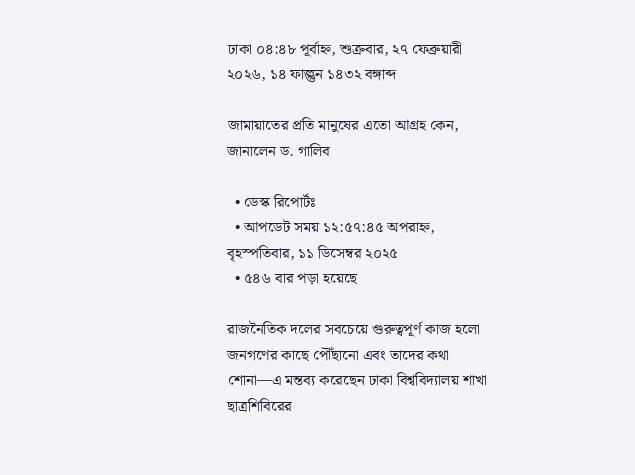ঢাকা ০৪:৪৮ পূর্বাহ্ন, শুক্রবার, ২৭ ফেব্রুয়ারী ২০২৬, ১৪ ফাল্গুন ১৪৩২ বঙ্গাব্দ

জামায়াতের প্রতি মানুষের এতো আগ্রহ কেন, জানালেন ড. গালিব

  • ডেস্ক রিপোর্টঃ
  • আপডেট সময় ১২:৫৭:৪৫ অপরাহ্ন, বৃহস্পতিবার, ১১ ডিসেম্বর ২০২৫
  • ৫৪৬ বার পড়া হয়েছে

রাজনৈতিক দলের সবচেয়ে গুরুত্বপূর্ণ কাজ হলো জনগণের কাছে পৌঁছানো এবং তাদের কথা শোনা—এ মন্তব্য করেছেন ঢাকা বিশ্ববিদ্যালয় শাখা ছাত্রশিবিরের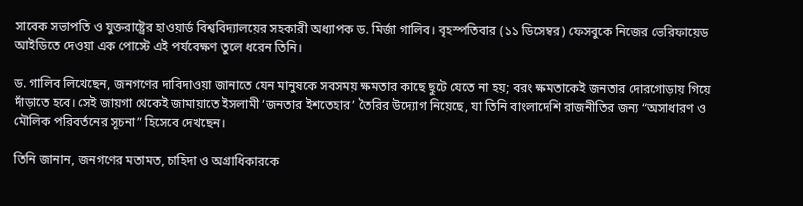সাবেক সভাপতি ও যুক্তরাষ্ট্রের হাওয়ার্ড বিশ্ববিদ্যালয়ের সহকারী অধ্যাপক ড. মির্জা গালিব। বৃহস্পতিবার (১১ ডিসেম্বর) ফেসবুকে নিজের ভেরিফায়েড আইডিতে দেওয়া এক পোস্টে এই পর্যবেক্ষণ তুলে ধরেন তিনি।

ড. গালিব লিখেছেন, জনগণের দাবিদাওয়া জানাতে যেন মানুষকে সবসময় ক্ষমতার কাছে ছুটে যেতে না হয়; বরং ক্ষমতাকেই জনতার দোরগোড়ায় গিয়ে দাঁড়াতে হবে। সেই জায়গা থেকেই জামায়াতে ইসলামী ‘জনতার ইশতেহার’ তৈরির উদ্যোগ নিয়েছে, যা তিনি বাংলাদেশি রাজনীতির জন্য “অসাধারণ ও মৌলিক পরিবর্তনের সূচনা” হিসেবে দেখছেন।

তিনি জানান, জনগণের মতামত, চাহিদা ও অগ্রাধিকারকে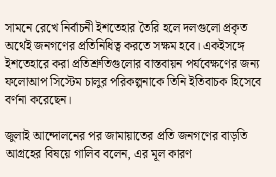সামনে রেখে নির্বাচনী ইশতেহার তৈরি হলে দলগুলো প্রকৃত অর্থেই জনগণের প্রতিনিধিত্ব করতে সক্ষম হবে। একইসঙ্গে ইশতেহারে করা প্রতিশ্রুতিগুলোর বাস্তবায়ন পর্যবেক্ষণের জন্য ফলোআপ সিস্টেম চালুর পরিকল্পনাকে তিনি ইতিবাচক হিসেবে বর্ণনা করেছেন।

জুলাই আন্দোলনের পর জামায়াতের প্রতি জনগণের বাড়তি আগ্রহের বিষয়ে গালিব বলেন, এর মূল কারণ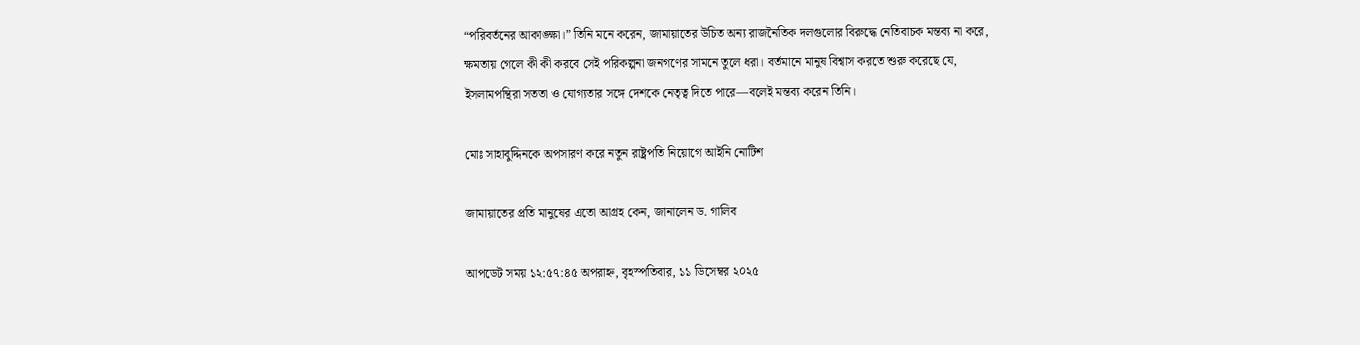“পরিবর্তনের আকাঙ্ক্ষা।” তিনি মনে করেন, জামায়াতের উচিত অন্য রাজনৈতিক দলগুলোর বিরুদ্ধে নেতিবাচক মন্তব্য না করে, ক্ষমতায় গেলে কী কী করবে সেই পরিকল্পনা জনগণের সামনে তুলে ধরা। বর্তমানে মানুষ বিশ্বাস করতে শুরু করেছে যে, ইসলামপন্থিরা সততা ও যোগ্যতার সঙ্গে দেশকে নেতৃত্ব দিতে পারে—বলেই মন্তব্য করেন তিনি।

মোঃ সাহাবুদ্দিনকে অপসারণ করে নতুন রাষ্ট্রপতি নিয়োগে আইনি নোটিশ

জামায়াতের প্রতি মানুষের এতো আগ্রহ কেন, জানালেন ড. গালিব

আপডেট সময় ১২:৫৭:৪৫ অপরাহ্ন, বৃহস্পতিবার, ১১ ডিসেম্বর ২০২৫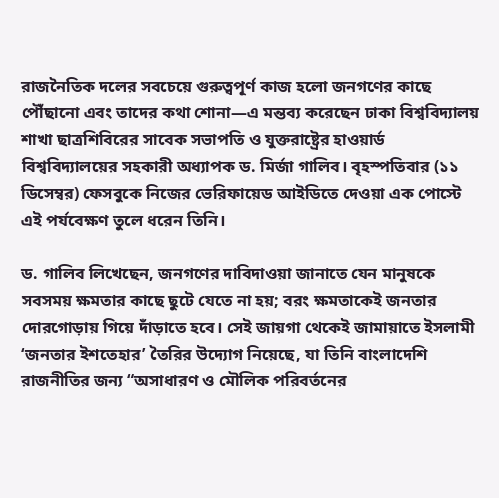রাজনৈতিক দলের সবচেয়ে গুরুত্বপূর্ণ কাজ হলো জনগণের কাছে পৌঁছানো এবং তাদের কথা শোনা—এ মন্তব্য করেছেন ঢাকা বিশ্ববিদ্যালয় শাখা ছাত্রশিবিরের সাবেক সভাপতি ও যুক্তরাষ্ট্রের হাওয়ার্ড বিশ্ববিদ্যালয়ের সহকারী অধ্যাপক ড. মির্জা গালিব। বৃহস্পতিবার (১১ ডিসেম্বর) ফেসবুকে নিজের ভেরিফায়েড আইডিতে দেওয়া এক পোস্টে এই পর্যবেক্ষণ তুলে ধরেন তিনি।

ড. গালিব লিখেছেন, জনগণের দাবিদাওয়া জানাতে যেন মানুষকে সবসময় ক্ষমতার কাছে ছুটে যেতে না হয়; বরং ক্ষমতাকেই জনতার দোরগোড়ায় গিয়ে দাঁড়াতে হবে। সেই জায়গা থেকেই জামায়াতে ইসলামী ‘জনতার ইশতেহার’ তৈরির উদ্যোগ নিয়েছে, যা তিনি বাংলাদেশি রাজনীতির জন্য “অসাধারণ ও মৌলিক পরিবর্তনের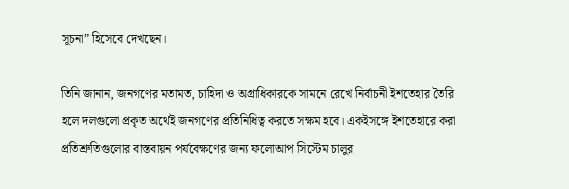সূচনা” হিসেবে দেখছেন।

তিনি জানান, জনগণের মতামত, চাহিদা ও অগ্রাধিকারকে সামনে রেখে নির্বাচনী ইশতেহার তৈরি হলে দলগুলো প্রকৃত অর্থেই জনগণের প্রতিনিধিত্ব করতে সক্ষম হবে। একইসঙ্গে ইশতেহারে করা প্রতিশ্রুতিগুলোর বাস্তবায়ন পর্যবেক্ষণের জন্য ফলোআপ সিস্টেম চালুর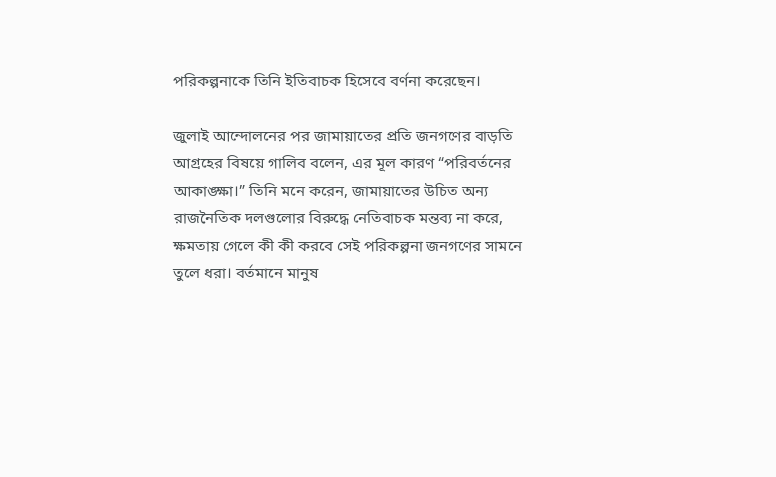পরিকল্পনাকে তিনি ইতিবাচক হিসেবে বর্ণনা করেছেন।

জুলাই আন্দোলনের পর জামায়াতের প্রতি জনগণের বাড়তি আগ্রহের বিষয়ে গালিব বলেন, এর মূল কারণ “পরিবর্তনের আকাঙ্ক্ষা।” তিনি মনে করেন, জামায়াতের উচিত অন্য রাজনৈতিক দলগুলোর বিরুদ্ধে নেতিবাচক মন্তব্য না করে, ক্ষমতায় গেলে কী কী করবে সেই পরিকল্পনা জনগণের সামনে তুলে ধরা। বর্তমানে মানুষ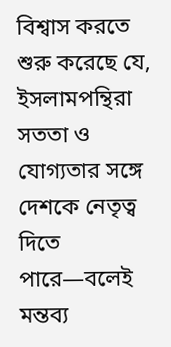বিশ্বাস করতে শুরু করেছে যে, ইসলামপন্থিরা সততা ও যোগ্যতার সঙ্গে দেশকে নেতৃত্ব দিতে পারে—বলেই মন্তব্য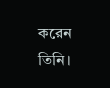করেন তিনি।